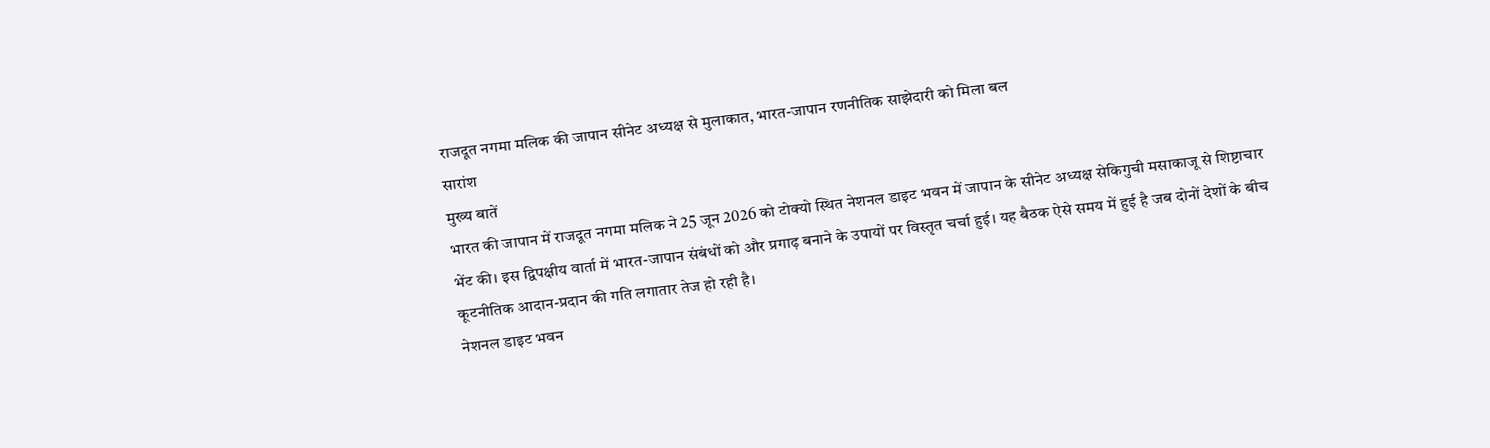राजदूत नगमा मलिक की जापान सीनेट अध्यक्ष से मुलाकात, भारत-जापान रणनीतिक साझेदारी को मिला बल
सारांश
मुख्य बातें
भारत की जापान में राजदूत नगमा मलिक ने 25 जून 2026 को टोक्यो स्थित नेशनल डाइट भवन में जापान के सीनेट अध्यक्ष सेकिगुची मसाकाजू से शिष्टाचार भेंट की। इस द्विपक्षीय वार्ता में भारत-जापान संबंधों को और प्रगाढ़ बनाने के उपायों पर विस्तृत चर्चा हुई। यह बैठक ऐसे समय में हुई है जब दोनों देशों के बीच कूटनीतिक आदान-प्रदान की गति लगातार तेज हो रही है।
नेशनल डाइट भवन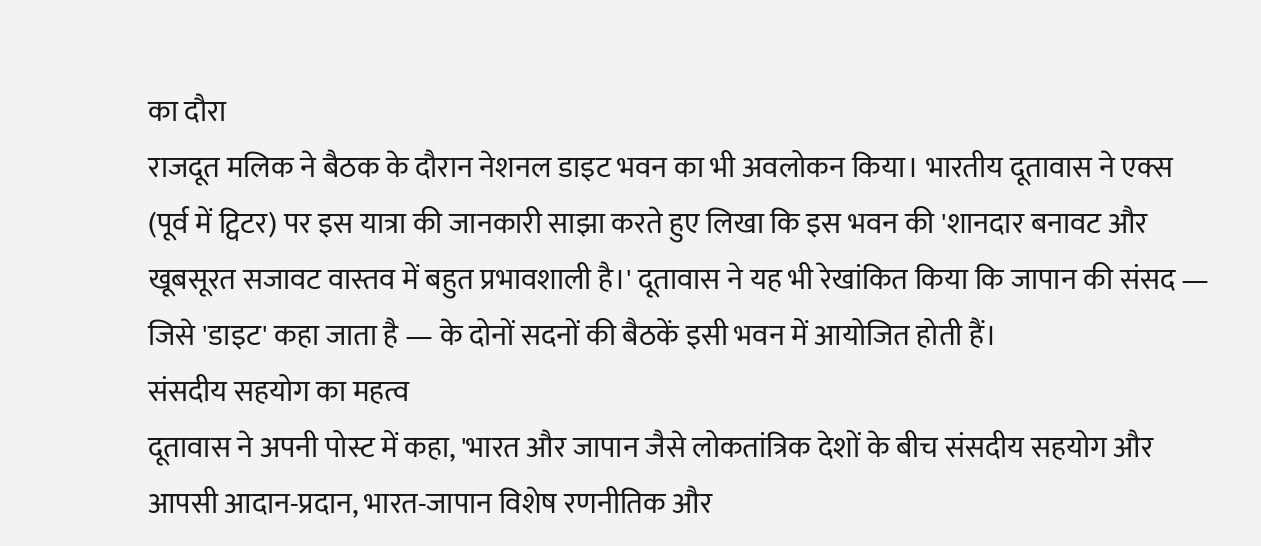का दौरा
राजदूत मलिक ने बैठक के दौरान नेशनल डाइट भवन का भी अवलोकन किया। भारतीय दूतावास ने एक्स (पूर्व में ट्विटर) पर इस यात्रा की जानकारी साझा करते हुए लिखा कि इस भवन की 'शानदार बनावट और खूबसूरत सजावट वास्तव में बहुत प्रभावशाली है।' दूतावास ने यह भी रेखांकित किया कि जापान की संसद — जिसे 'डाइट' कहा जाता है — के दोनों सदनों की बैठकें इसी भवन में आयोजित होती हैं।
संसदीय सहयोग का महत्व
दूतावास ने अपनी पोस्ट में कहा, 'भारत और जापान जैसे लोकतांत्रिक देशों के बीच संसदीय सहयोग और आपसी आदान-प्रदान, भारत-जापान विशेष रणनीतिक और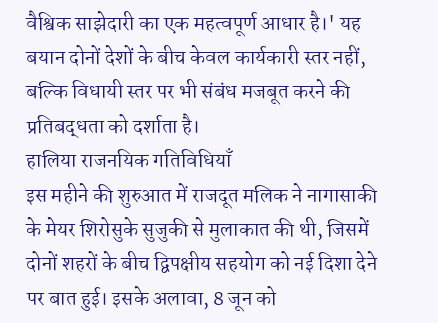वैश्विक साझेदारी का एक महत्वपूर्ण आधार है।' यह बयान दोनों देशों के बीच केवल कार्यकारी स्तर नहीं, बल्कि विधायी स्तर पर भी संबंध मजबूत करने की प्रतिबद्धता को दर्शाता है।
हालिया राजनयिक गतिविधियाँ
इस महीने की शुरुआत में राजदूत मलिक ने नागासाकी के मेयर शिरोसुके सुजुकी से मुलाकात की थी, जिसमें दोनों शहरों के बीच द्विपक्षीय सहयोग को नई दिशा देने पर बात हुई। इसके अलावा, 8 जून को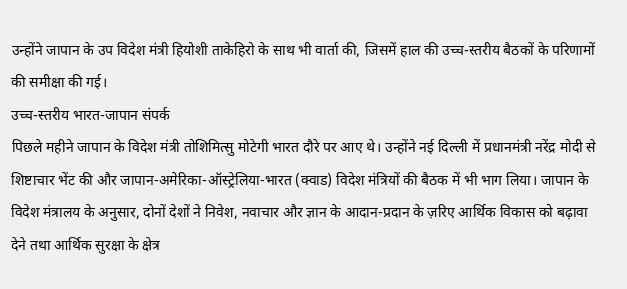उन्होंने जापान के उप विदेश मंत्री हियोशी ताकेहिरो के साथ भी वार्ता की, जिसमें हाल की उच्च-स्तरीय बैठकों के परिणामों की समीक्षा की गई।
उच्च-स्तरीय भारत-जापान संपर्क
पिछले महीने जापान के विदेश मंत्री तोशिमित्सु मोटेगी भारत दौरे पर आए थे। उन्होंने नई दिल्ली में प्रधानमंत्री नरेंद्र मोदी से शिष्टाचार भेंट की और जापान-अमेरिका-ऑस्ट्रेलिया-भारत (क्वाड) विदेश मंत्रियों की बैठक में भी भाग लिया। जापान के विदेश मंत्रालय के अनुसार, दोनों देशों ने निवेश, नवाचार और ज्ञान के आदान-प्रदान के ज़रिए आर्थिक विकास को बढ़ावा देने तथा आर्थिक सुरक्षा के क्षेत्र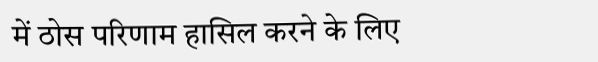में ठोस परिणाम हासिल करने के लिए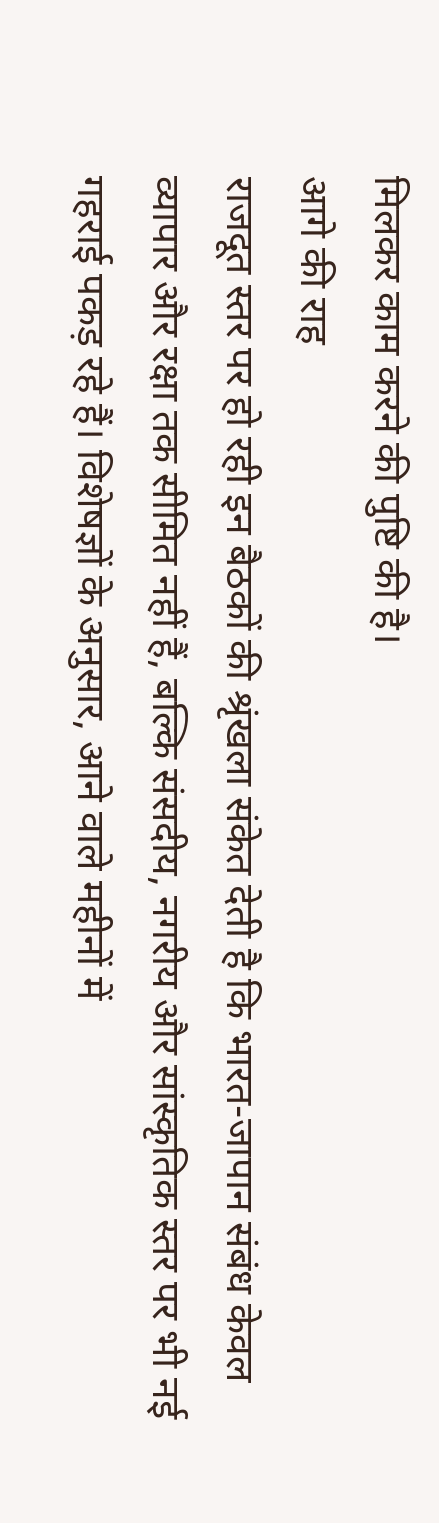मिलकर काम करने की पुष्टि की है।
आगे की राह
राजदूत स्तर पर हो रही इन बैठकों की श्रृंखला संकेत देती है कि भारत-जापान संबंध केवल व्यापार और रक्षा तक सीमित नहीं हैं, बल्कि संसदीय, नगरीय और सांस्कृतिक स्तर पर भी नई गहराई पकड़ रहे हैं। विशेषज्ञों के अनुसार, आने वाले महीनों में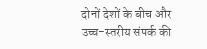दोनों देशों के बीच और उच्च-स्तरीय संपर्क की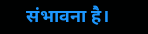संभावना है।